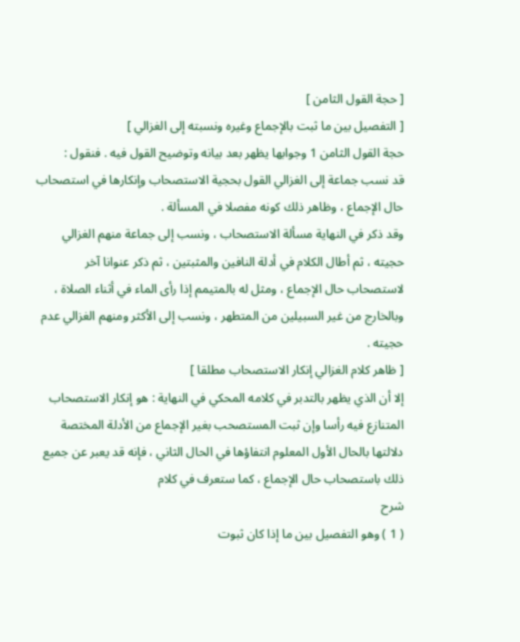[ حجة القول الثامن ]
[ التفصيل بين ما ثبت بالإجماع وغيره ونسبته إلى الغزالي ]
حجة القول الثامن 1 وجوابها يظهر بعد بيانه وتوضيح القول فيه . فنقول :
قد نسب جماعة إلى الغزالي القول بحجية الاستصحاب وإنكارها في استصحاب حال الإجماع ، وظاهر ذلك كونه مفصلا في المسألة .
وقد ذكر في النهاية مسألة الاستصحاب ، ونسب إلى جماعة منهم الغزالي حجيته ، ثم أطال الكلام في أدلة النافين والمثبتين ، ثم ذكر عنوانا آخر لاستصحاب حال الإجماع ، ومثل له بالمتيمم إذا رأى الماء في أثناء الصلاة ، وبالخارج من غير السبيلين من المتطهر ، ونسب إلى الأكثر ومنهم الغزالي عدم حجيته .
[ ظاهر كلام الغزالي إنكار الاستصحاب مطلقا ]
إلا أن الذي يظهر بالتدبر في كلامه المحكي في النهاية : هو إنكار الاستصحاب المتنازع فيه رأسا وإن ثبت المستصحب بغير الإجماع من الأدلة المختصة دلالتها بالحال الأول المعلوم انتفاؤها في الحال الثاني ، فإنه قد يعبر عن جميع ذلك باستصحاب حال الإجماع ، كما ستعرف في كلام
شرح
( 1 ) وهو التفصيل بين ما إذا كان ثبوت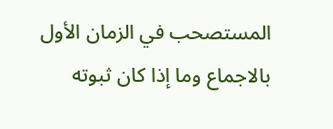المستصحب في الزمان الأول بالاجماع وما إذا كان ثبوته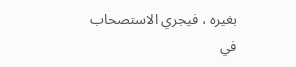بغيره ، فيجري الاستصحاب في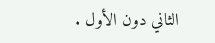الثاني دون الأول .